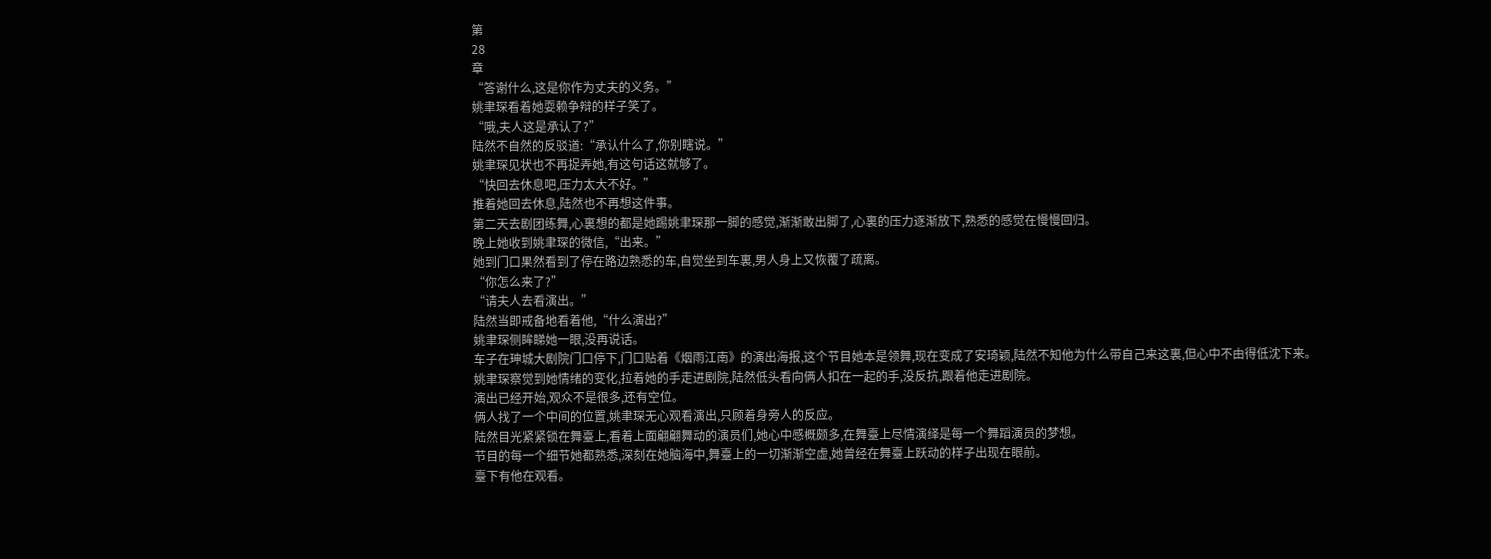第
28
章
“答谢什么,这是你作为丈夫的义务。”
姚聿琛看着她耍赖争辩的样子笑了。
“哦,夫人这是承认了?”
陆然不自然的反驳道:“承认什么了,你别瞎说。”
姚聿琛见状也不再捉弄她,有这句话这就够了。
“快回去休息吧,压力太大不好。”
推着她回去休息,陆然也不再想这件事。
第二天去剧团练舞,心裏想的都是她踢姚聿琛那一脚的感觉,渐渐敢出脚了,心裏的压力逐渐放下,熟悉的感觉在慢慢回归。
晚上她收到姚聿琛的微信,“出来。”
她到门口果然看到了停在路边熟悉的车,自觉坐到车裏,男人身上又恢覆了疏离。
“你怎么来了?”
“请夫人去看演出。”
陆然当即戒备地看着他,“什么演出?”
姚聿琛侧眸睇她一眼,没再说话。
车子在珅城大剧院门口停下,门口贴着《烟雨江南》的演出海报,这个节目她本是领舞,现在变成了安琦颖,陆然不知他为什么带自己来这裏,但心中不由得低沈下来。
姚聿琛察觉到她情绪的变化,拉着她的手走进剧院,陆然低头看向俩人扣在一起的手,没反抗,跟着他走进剧院。
演出已经开始,观众不是很多,还有空位。
俩人找了一个中间的位置,姚聿琛无心观看演出,只顾着身旁人的反应。
陆然目光紧紧锁在舞臺上,看着上面翩翩舞动的演员们,她心中感概颇多,在舞臺上尽情演绎是每一个舞蹈演员的梦想。
节目的每一个细节她都熟悉,深刻在她脑海中,舞臺上的一切渐渐空虚,她曾经在舞臺上跃动的样子出现在眼前。
臺下有他在观看。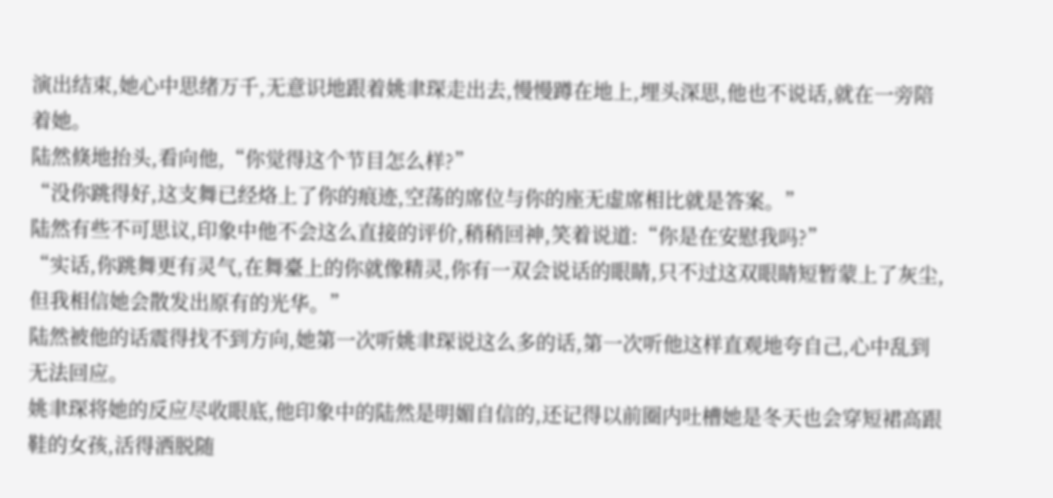演出结束,她心中思绪万千,无意识地跟着姚聿琛走出去,慢慢蹲在地上,埋头深思,他也不说话,就在一旁陪着她。
陆然倏地抬头,看向他,“你觉得这个节目怎么样?”
“没你跳得好,这支舞已经烙上了你的痕迹,空荡的席位与你的座无虚席相比就是答案。”
陆然有些不可思议,印象中他不会这么直接的评价,稍稍回神,笑着说道:“你是在安慰我吗?”
“实话,你跳舞更有灵气,在舞臺上的你就像精灵,你有一双会说话的眼睛,只不过这双眼睛短暂蒙上了灰尘,但我相信她会散发出原有的光华。”
陆然被他的话震得找不到方向,她第一次听姚聿琛说这么多的话,第一次听他这样直观地夸自己,心中乱到无法回应。
姚聿琛将她的反应尽收眼底,他印象中的陆然是明媚自信的,还记得以前圈内吐槽她是冬天也会穿短裙高跟鞋的女孩,活得洒脱随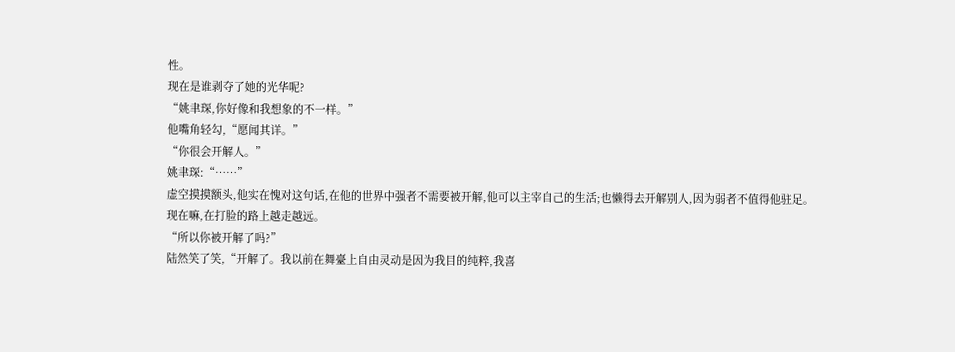性。
现在是谁剥夺了她的光华呢?
“姚聿琛,你好像和我想象的不一样。”
他嘴角轻勾,“愿闻其详。”
“你很会开解人。”
姚聿琛:“……”
虚空摸摸额头,他实在愧对这句话,在他的世界中强者不需要被开解,他可以主宰自己的生活;也懒得去开解别人,因为弱者不值得他驻足。
现在嘛,在打脸的路上越走越远。
“所以你被开解了吗?”
陆然笑了笑,“开解了。我以前在舞臺上自由灵动是因为我目的纯粹,我喜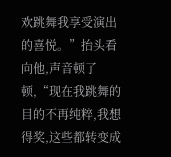欢跳舞我享受演出的喜悦。”抬头看向他,声音顿了顿,“现在我跳舞的目的不再纯粹,我想得奖,这些都转变成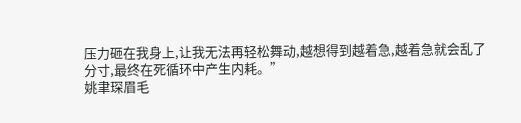压力砸在我身上,让我无法再轻松舞动,越想得到越着急,越着急就会乱了分寸,最终在死循环中产生内耗。”
姚聿琛眉毛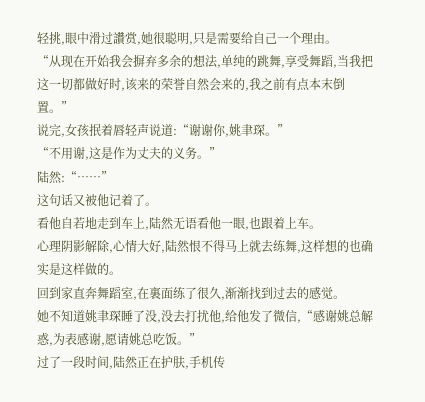轻挑,眼中滑过讚赏,她很聪明,只是需要给自己一个理由。
“从现在开始我会摒弃多余的想法,单纯的跳舞,享受舞蹈,当我把这一切都做好时,该来的荣誉自然会来的,我之前有点本末倒置。”
说完,女孩抿着唇轻声说道:“谢谢你,姚聿琛。”
“不用谢,这是作为丈夫的义务。”
陆然:“……”
这句话又被他记着了。
看他自若地走到车上,陆然无语看他一眼,也跟着上车。
心理阴影解除,心情大好,陆然恨不得马上就去练舞,这样想的也确实是这样做的。
回到家直奔舞蹈室,在裏面练了很久,渐渐找到过去的感觉。
她不知道姚聿琛睡了没,没去打扰他,给他发了微信,“感谢姚总解惑,为表感谢,愿请姚总吃饭。”
过了一段时间,陆然正在护肤,手机传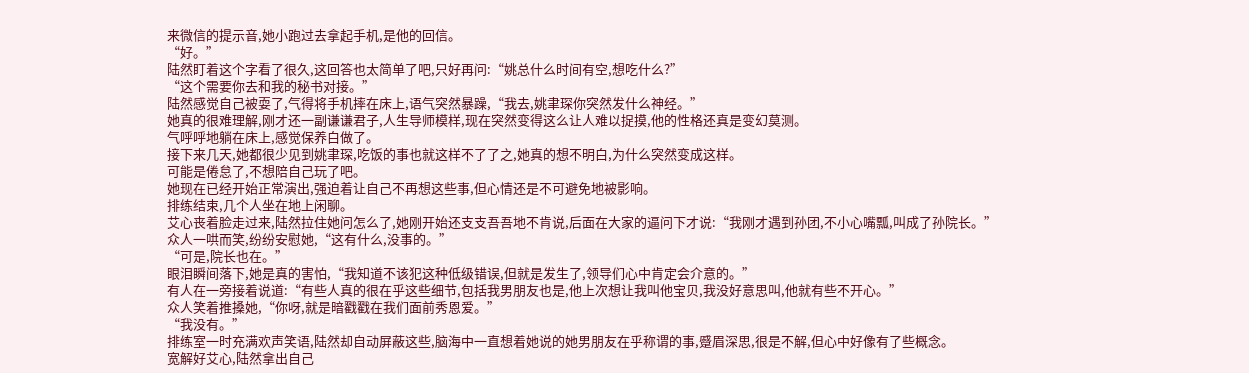来微信的提示音,她小跑过去拿起手机,是他的回信。
“好。”
陆然盯着这个字看了很久,这回答也太简单了吧,只好再问:“姚总什么时间有空,想吃什么?”
“这个需要你去和我的秘书对接。”
陆然感觉自己被耍了,气得将手机摔在床上,语气突然暴躁,“我去,姚聿琛你突然发什么神经。”
她真的很难理解,刚才还一副谦谦君子,人生导师模样,现在突然变得这么让人难以捉摸,他的性格还真是变幻莫测。
气呼呼地躺在床上,感觉保养白做了。
接下来几天,她都很少见到姚聿琛,吃饭的事也就这样不了了之,她真的想不明白,为什么突然变成这样。
可能是倦怠了,不想陪自己玩了吧。
她现在已经开始正常演出,强迫着让自己不再想这些事,但心情还是不可避免地被影响。
排练结束,几个人坐在地上闲聊。
艾心丧着脸走过来,陆然拉住她问怎么了,她刚开始还支支吾吾地不肯说,后面在大家的逼问下才说:“我刚才遇到孙团,不小心嘴瓢,叫成了孙院长。”
众人一哄而笑,纷纷安慰她,“这有什么,没事的。”
“可是,院长也在。”
眼泪瞬间落下,她是真的害怕,“我知道不该犯这种低级错误,但就是发生了,领导们心中肯定会介意的。”
有人在一旁接着说道:“有些人真的很在乎这些细节,包括我男朋友也是,他上次想让我叫他宝贝,我没好意思叫,他就有些不开心。”
众人笑着推搡她,“你呀,就是暗戳戳在我们面前秀恩爱。”
“我没有。”
排练室一时充满欢声笑语,陆然却自动屏蔽这些,脑海中一直想着她说的她男朋友在乎称谓的事,蹙眉深思,很是不解,但心中好像有了些概念。
宽解好艾心,陆然拿出自己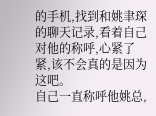的手机,找到和姚聿琛的聊天记录,看着自己对他的称呼,心紧了紧,该不会真的是因为这吧。
自己一直称呼他姚总,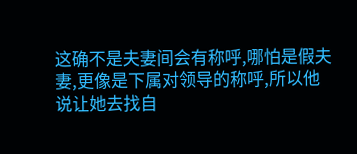这确不是夫妻间会有称呼,哪怕是假夫妻,更像是下属对领导的称呼,所以他说让她去找自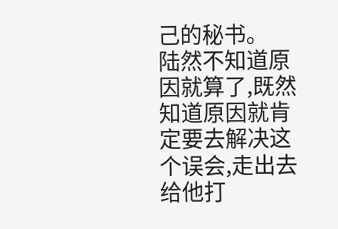己的秘书。
陆然不知道原因就算了,既然知道原因就肯定要去解决这个误会,走出去给他打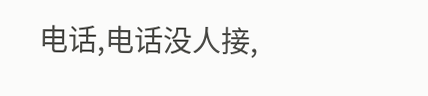电话,电话没人接,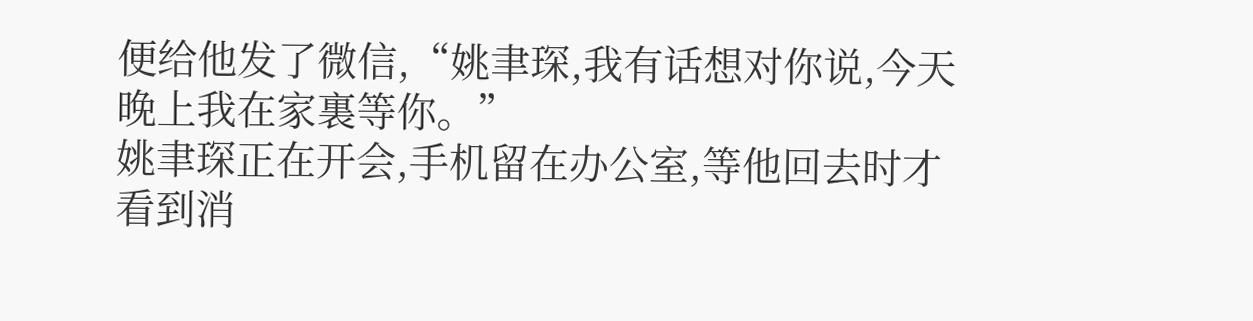便给他发了微信,“姚聿琛,我有话想对你说,今天晚上我在家裏等你。”
姚聿琛正在开会,手机留在办公室,等他回去时才看到消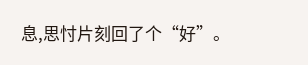息,思忖片刻回了个“好”。